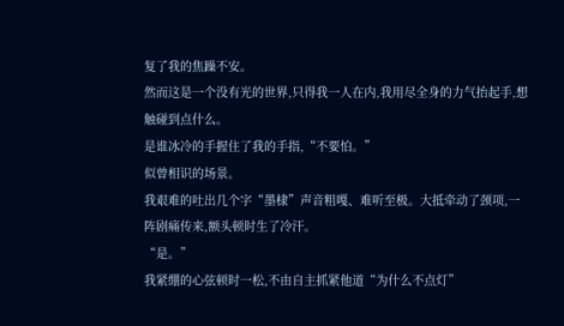复了我的焦躁不安。
然而这是一个没有光的世界,只得我一人在内,我用尽全身的力气抬起手,想触碰到点什么。
是谁冰冷的手握住了我的手指,“不要怕。”
似曾相识的场景。
我艰难的吐出几个字“墨棣”声音粗嘎、难听至极。大抵牵动了颈项,一阵剧痛传来,额头顿时生了冷汗。
“是。”
我紧绷的心弦顿时一松,不由自主抓紧他道“为什么不点灯”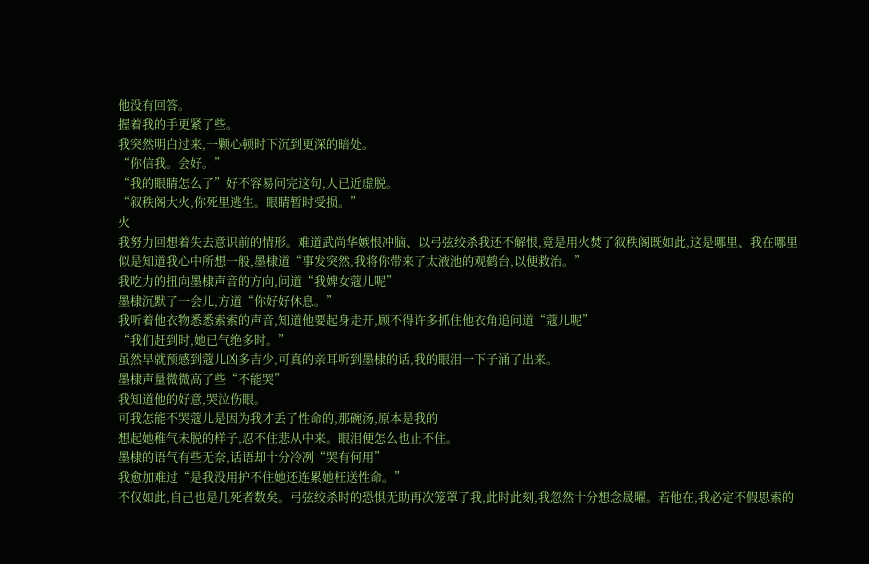他没有回答。
握着我的手更紧了些。
我突然明白过来,一颗心顿时下沉到更深的暗处。
“你信我。会好。”
“我的眼睛怎么了”好不容易问完这句,人已近虚脱。
“叙秩阁大火,你死里逃生。眼睛暂时受损。”
火
我努力回想着失去意识前的情形。难道武尚华嫉恨冲脑、以弓弦绞杀我还不解恨,竟是用火焚了叙秩阁既如此,这是哪里、我在哪里
似是知道我心中所想一般,墨棣道“事发突然,我将你带来了太液池的观鹤台,以便救治。”
我吃力的扭向墨棣声音的方向,问道“我婢女蔻儿呢”
墨棣沉默了一会儿,方道“你好好休息。”
我听着他衣物悉悉索索的声音,知道他要起身走开,顾不得许多抓住他衣角追问道“蔻儿呢”
“我们赶到时,她已气绝多时。”
虽然早就预感到蔻儿凶多吉少,可真的亲耳听到墨棣的话,我的眼泪一下子涌了出来。
墨棣声量微微高了些“不能哭”
我知道他的好意,哭泣伤眼。
可我怎能不哭蔻儿是因为我才丢了性命的,那碗汤,原本是我的
想起她稚气未脱的样子,忍不住悲从中来。眼泪便怎么也止不住。
墨棣的语气有些无奈,话语却十分冷冽“哭有何用”
我愈加难过“是我没用护不住她还连累她枉送性命。”
不仅如此,自己也是几死者数矣。弓弦绞杀时的恐惧无助再次笼罩了我,此时此刻,我忽然十分想念晟曜。若他在,我必定不假思索的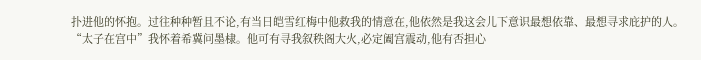扑进他的怀抱。过往种种暂且不论,有当日皑雪红梅中他救我的情意在,他依然是我这会儿下意识最想依靠、最想寻求庇护的人。
“太子在宫中”我怀着希冀问墨棣。他可有寻我叙秩阁大火,必定阖宫震动,他有否担心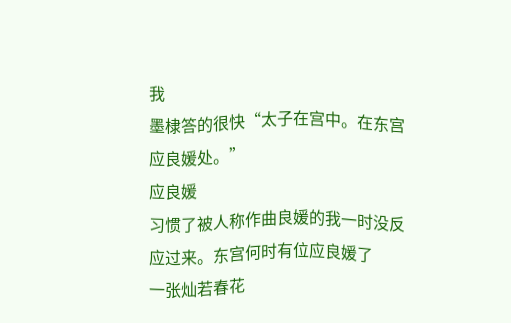我
墨棣答的很快“太子在宫中。在东宫应良媛处。”
应良媛
习惯了被人称作曲良媛的我一时没反应过来。东宫何时有位应良媛了
一张灿若春花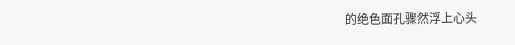的绝色面孔骤然浮上心头